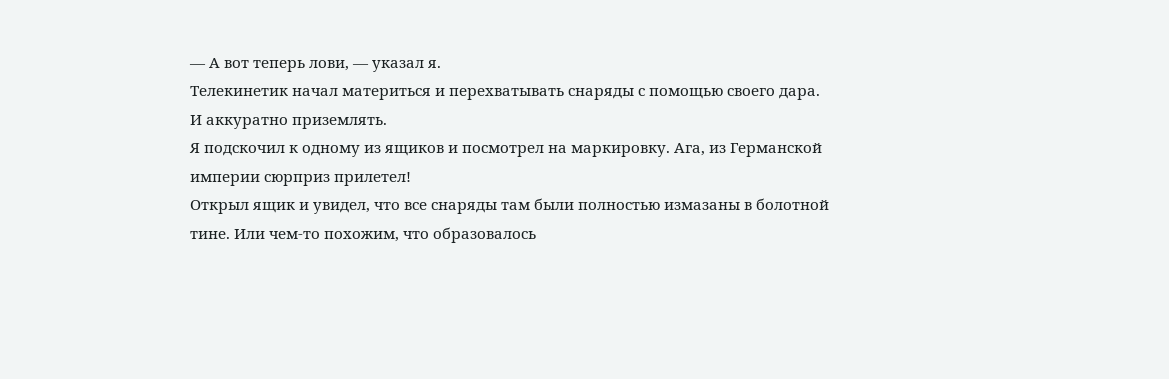— А вот теперь лови, — указал я.
Телекинетик начал материться и перехватывать снаряды с помощью своего дара. И аккуратно приземлять.
Я подскочил к одному из ящиков и посмотрел на маркировку. Ага, из Германской империи сюрприз прилетел!
Открыл ящик и увидел, что все снаряды там были полностью измазаны в болотной тине. Или чем-то похожим, что образовалось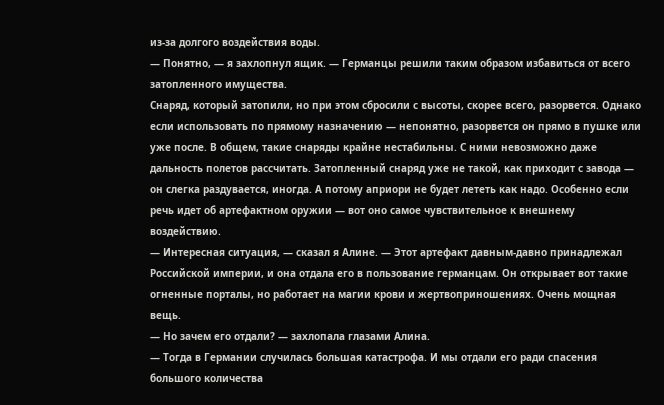из-за долгого воздействия воды.
— Понятно, — я захлопнул ящик. — Германцы решили таким образом избавиться от всего затопленного имущества.
Снаряд, который затопили, но при этом сбросили с высоты, скорее всего, разорвется. Однако если использовать по прямому назначению — непонятно, разорвется он прямо в пушке или уже после. В общем, такие снаряды крайне нестабильны. С ними невозможно даже дальность полетов рассчитать. Затопленный снаряд уже не такой, как приходит с завода — он слегка раздувается, иногда. А потому априори не будет лететь как надо. Особенно если речь идет об артефактном оружии — вот оно самое чувствительное к внешнему воздействию.
— Интересная ситуация, — сказал я Алине. — Этот артефакт давным-давно принадлежал Российской империи, и она отдала его в пользование германцам. Он открывает вот такие огненные порталы, но работает на магии крови и жертвоприношениях. Очень мощная вещь.
— Но зачем его отдали? — захлопала глазами Алина.
— Тогда в Германии случилась большая катастрофа. И мы отдали его ради спасения большого количества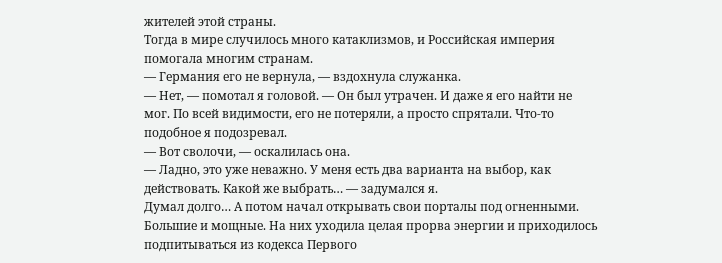жителей этой страны.
Тогда в мире случилось много катаклизмов, и Российская империя помогала многим странам.
— Германия его не вернула, — вздохнула служанка.
— Нет, — помотал я головой. — Он был утрачен. И даже я его найти не мог. По всей видимости, его не потеряли, а просто спрятали. Что-то подобное я подозревал.
— Вот сволочи, — оскалилась она.
— Ладно, это уже неважно. У меня есть два варианта на выбор, как действовать. Какой же выбрать… — задумался я.
Думал долго… А потом начал открывать свои порталы под огненными. Большие и мощные. На них уходила целая прорва энергии и приходилось подпитываться из кодекса Первого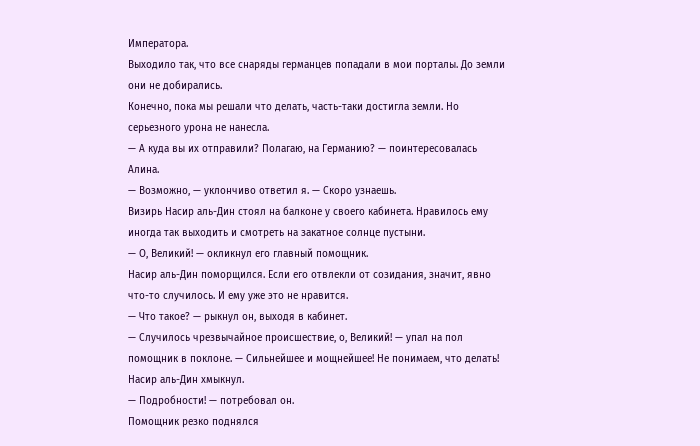Императора.
Выходило так, что все снаряды германцев попадали в мои порталы. До земли они не добирались.
Конечно, пока мы решали что делать, часть-таки достигла земли. Но серьезного урона не нанесла.
— А куда вы их отправили? Полагаю, на Германию? — поинтересовалась Алина.
— Возможно, — уклончиво ответил я. — Скоро узнаешь.
Визирь Насир аль-Дин стоял на балконе у своего кабинета. Нравилось ему иногда так выходить и смотреть на закатное солнце пустыни.
— О, Великий! — окликнул его главный помощник.
Насир аль-Дин поморщился. Если его отвлекли от созидания, значит, явно что-то случилось. И ему уже это не нравится.
— Что такое? — рыкнул он, выходя в кабинет.
— Случилось чрезвычайное происшествие, о, Великий! — упал на пол помощник в поклоне. — Сильнейшее и мощнейшее! Не понимаем, что делать!
Насир аль-Дин хмыкнул.
— Подробности! — потребовал он.
Помощник резко поднялся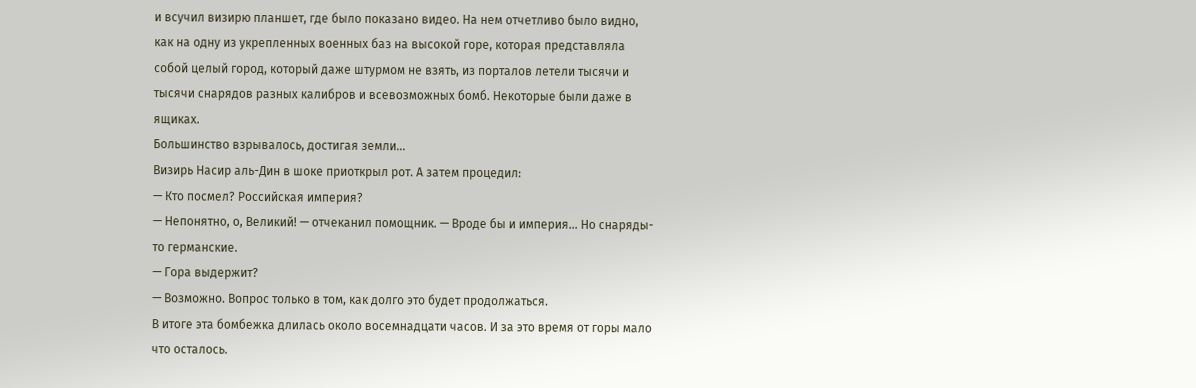и всучил визирю планшет, где было показано видео. На нем отчетливо было видно, как на одну из укрепленных военных баз на высокой горе, которая представляла собой целый город, который даже штурмом не взять, из порталов летели тысячи и тысячи снарядов разных калибров и всевозможных бомб. Некоторые были даже в ящиках.
Большинство взрывалось, достигая земли…
Визирь Насир аль-Дин в шоке приоткрыл рот. А затем процедил:
— Кто посмел? Российская империя?
— Непонятно, о, Великий! — отчеканил помощник. — Вроде бы и империя… Но снаряды-то германские.
— Гора выдержит?
— Возможно. Вопрос только в том, как долго это будет продолжаться.
В итоге эта бомбежка длилась около восемнадцати часов. И за это время от горы мало что осталось.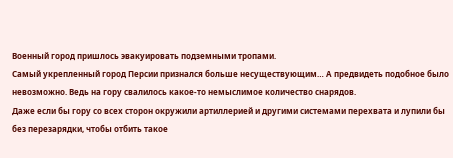Военный город пришлось эвакуировать подземными тропами.
Самый укрепленный город Персии признался больше несуществующим… А предвидеть подобное было невозможно. Ведь на гору свалилось какое-то немыслимое количество снарядов.
Даже если бы гору со всех сторон окружили артиллерией и другими системами перехвата и лупили бы без перезарядки, чтобы отбить такое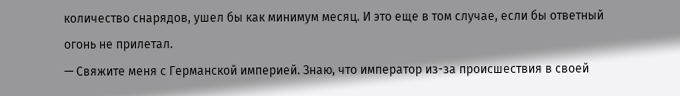количество снарядов, ушел бы как минимум месяц. И это еще в том случае, если бы ответный огонь не прилетал.
— Свяжите меня с Германской империей. Знаю, что император из-за происшествия в своей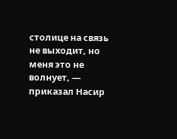столице на связь не выходит, но меня это не волнует, — приказал Насир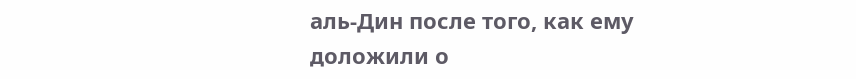аль-Дин после того, как ему доложили о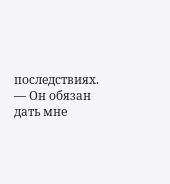последствиях. — Он обязан дать мне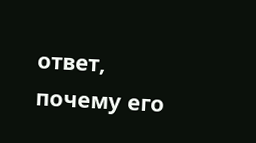ответ, почему его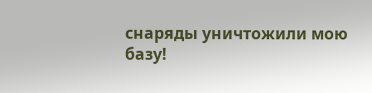снаряды уничтожили мою базу!